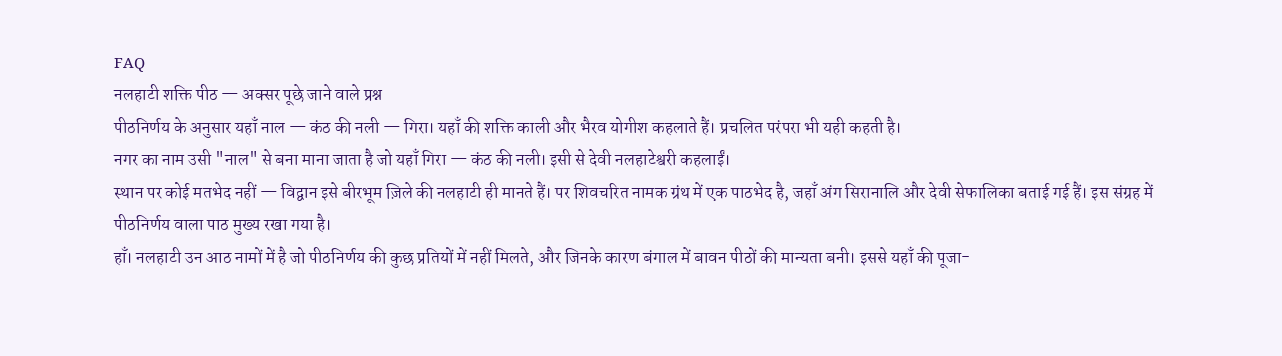FAQ
नलहाटी शक्ति पीठ — अक्सर पूछे जाने वाले प्रश्न
पीठनिर्णय के अनुसार यहाँ नाल — कंठ की नली — गिरा। यहाँ की शक्ति काली और भैरव योगीश कहलाते हैं। प्रचलित परंपरा भी यही कहती है।
नगर का नाम उसी "नाल" से बना माना जाता है जो यहाँ गिरा — कंठ की नली। इसी से देवी नलहाटेश्वरी कहलाईं।
स्थान पर कोई मतभेद नहीं — विद्वान इसे बीरभूम ज़िले की नलहाटी ही मानते हैं। पर शिवचरित नामक ग्रंथ में एक पाठभेद है, जहाँ अंग सिरानालि और देवी सेफालिका बताई गई हैं। इस संग्रह में पीठनिर्णय वाला पाठ मुख्य रखा गया है।
हाँ। नलहाटी उन आठ नामों में है जो पीठनिर्णय की कुछ प्रतियों में नहीं मिलते, और जिनके कारण बंगाल में बावन पीठों की मान्यता बनी। इससे यहाँ की पूजा-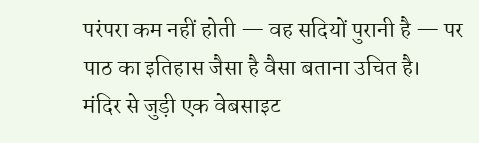परंपरा कम नहीं होती — वह सदियों पुरानी है — पर पाठ का इतिहास जैसा है वैसा बताना उचित है।
मंदिर से जुड़ी एक वेबसाइट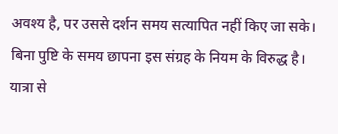अवश्य है, पर उससे दर्शन समय सत्यापित नहीं किए जा सके। बिना पुष्टि के समय छापना इस संग्रह के नियम के विरुद्ध है। यात्रा से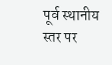पूर्व स्थानीय स्तर पर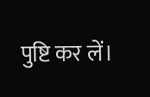पुष्टि कर लें।